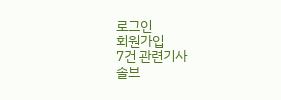로그인
회원가입
7건 관련기사
솔브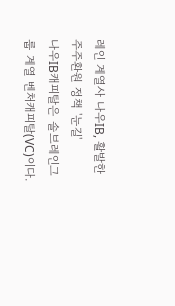레인 계열사 나우IB, 활발한 주주환원 정책 '눈길'
나우IB캐피탈은 솔브레인그룹 계열 벤처캐피탈(VC)이다.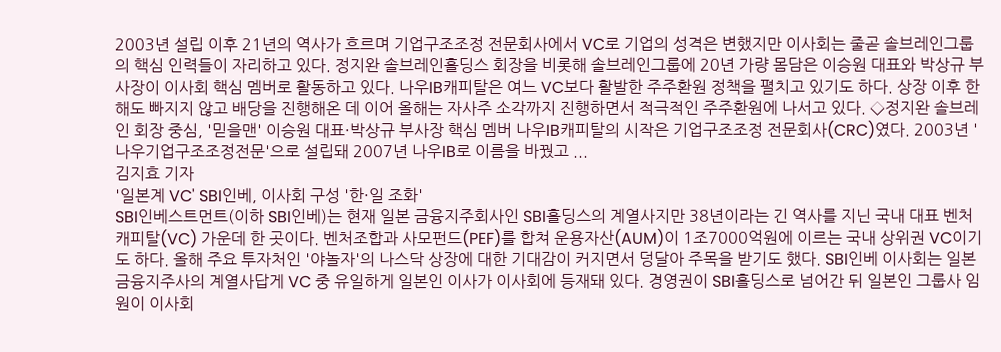2003년 설립 이후 21년의 역사가 흐르며 기업구조조정 전문회사에서 VC로 기업의 성격은 변했지만 이사회는 줄곧 솔브레인그룹의 핵심 인력들이 자리하고 있다. 정지완 솔브레인홀딩스 회장을 비롯해 솔브레인그룹에 20년 가량 몸담은 이승원 대표와 박상규 부사장이 이사회 핵심 멤버로 활동하고 있다. 나우IB캐피탈은 여느 VC보다 활발한 주주환원 정책을 펼치고 있기도 하다. 상장 이후 한해도 빠지지 않고 배당을 진행해온 데 이어 올해는 자사주 소각까지 진행하면서 적극적인 주주환원에 나서고 있다. ◇정지완 솔브레인 회장 중심, '믿을맨' 이승원 대표·박상규 부사장 핵심 멤버 나우IB캐피탈의 시작은 기업구조조정 전문회사(CRC)였다. 2003년 '나우기업구조조정전문'으로 설립돼 2007년 나우IB로 이름을 바꿨고 ...
김지효 기자
'일본계 VC' SBI인베, 이사회 구성 '한·일 조화'
SBI인베스트먼트(이하 SBI인베)는 현재 일본 금융지주회사인 SBI홀딩스의 계열사지만 38년이라는 긴 역사를 지닌 국내 대표 벤처캐피탈(VC) 가운데 한 곳이다. 벤처조합과 사모펀드(PEF)를 합쳐 운용자산(AUM)이 1조7000억원에 이르는 국내 상위권 VC이기도 하다. 올해 주요 투자처인 '야놀자'의 나스닥 상장에 대한 기대감이 커지면서 덩달아 주목을 받기도 했다. SBI인베 이사회는 일본 금융지주사의 계열사답게 VC 중 유일하게 일본인 이사가 이사회에 등재돼 있다. 경영권이 SBI홀딩스로 넘어간 뒤 일본인 그룹사 임원이 이사회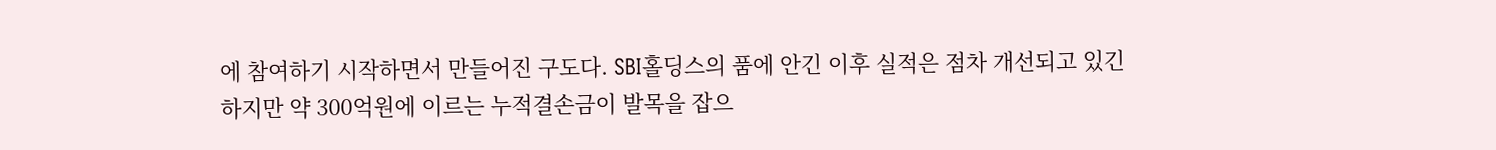에 참여하기 시작하면서 만들어진 구도다. SBI홀딩스의 품에 안긴 이후 실적은 점차 개선되고 있긴 하지만 약 300억원에 이르는 누적결손금이 발목을 잡으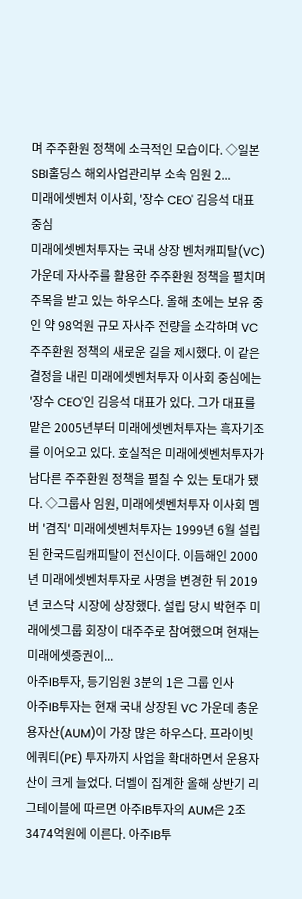며 주주환원 정책에 소극적인 모습이다. ◇일본 SBI홀딩스 해외사업관리부 소속 임원 2...
미래에셋벤처 이사회, '장수 CEO' 김응석 대표 중심
미래에셋벤처투자는 국내 상장 벤처캐피탈(VC) 가운데 자사주를 활용한 주주환원 정책을 펼치며 주목을 받고 있는 하우스다. 올해 초에는 보유 중인 약 98억원 규모 자사주 전량을 소각하며 VC 주주환원 정책의 새로운 길을 제시했다. 이 같은 결정을 내린 미래에셋벤처투자 이사회 중심에는 '장수 CEO'인 김응석 대표가 있다. 그가 대표를 맡은 2005년부터 미래에셋벤처투자는 흑자기조를 이어오고 있다. 호실적은 미래에셋벤처투자가 남다른 주주환원 정책을 펼칠 수 있는 토대가 됐다. ◇그룹사 임원, 미래에셋벤처투자 이사회 멤버 '겸직' 미래에셋벤처투자는 1999년 6월 설립된 한국드림캐피탈이 전신이다. 이듬해인 2000년 미래에셋벤처투자로 사명을 변경한 뒤 2019년 코스닥 시장에 상장했다. 설립 당시 박현주 미래에셋그룹 회장이 대주주로 참여했으며 현재는 미래에셋증권이...
아주IB투자, 등기임원 3분의 1은 그룹 인사
아주IB투자는 현재 국내 상장된 VC 가운데 총운용자산(AUM)이 가장 많은 하우스다. 프라이빗에쿼티(PE) 투자까지 사업을 확대하면서 운용자산이 크게 늘었다. 더벨이 집계한 올해 상반기 리그테이블에 따르면 아주IB투자의 AUM은 2조3474억원에 이른다. 아주IB투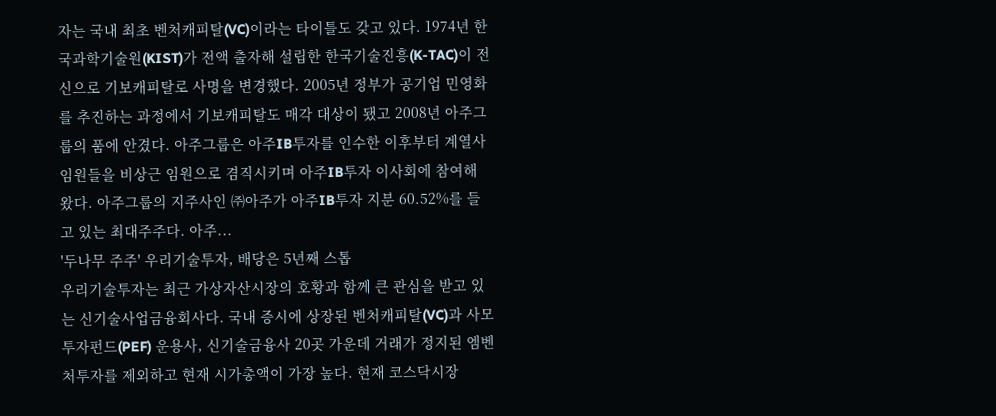자는 국내 최초 벤처캐피탈(VC)이라는 타이틀도 갖고 있다. 1974년 한국과학기술원(KIST)가 전액 출자해 설립한 한국기술진흥(K-TAC)이 전신으로 기보캐피탈로 사명을 변경했다. 2005년 정부가 공기업 민영화를 추진하는 과정에서 기보캐피탈도 매각 대상이 됐고 2008년 아주그룹의 품에 안겼다. 아주그룹은 아주IB투자를 인수한 이후부터 계열사 임원들을 비상근 임원으로 겸직시키며 아주IB투자 이사회에 참여해 왔다. 아주그룹의 지주사인 ㈜아주가 아주IB투자 지분 60.52%를 들고 있는 최대주주다. 아주...
'두나무 주주' 우리기술투자, 배당은 5년째 스톱
우리기술투자는 최근 가상자산시장의 호황과 함께 큰 관심을 받고 있는 신기술사업금융회사다. 국내 증시에 상장된 벤처캐피탈(VC)과 사모투자펀드(PEF) 운용사, 신기술금융사 20곳 가운데 거래가 정지된 엠벤처투자를 제외하고 현재 시가총액이 가장 높다. 현재 코스닥시장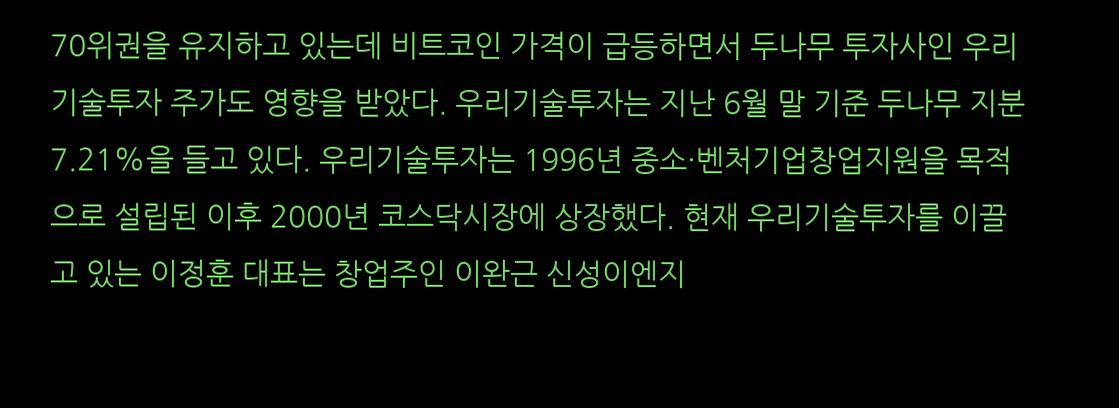70위권을 유지하고 있는데 비트코인 가격이 급등하면서 두나무 투자사인 우리기술투자 주가도 영향을 받았다. 우리기술투자는 지난 6월 말 기준 두나무 지분 7.21%을 들고 있다. 우리기술투자는 1996년 중소·벤처기업창업지원을 목적으로 설립된 이후 2000년 코스닥시장에 상장했다. 현재 우리기술투자를 이끌고 있는 이정훈 대표는 창업주인 이완근 신성이엔지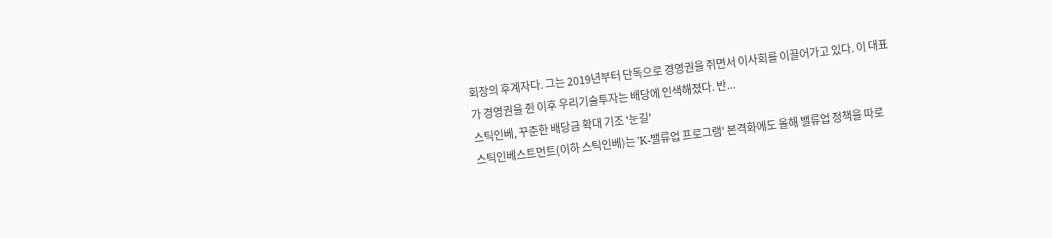회장의 후계자다. 그는 2019년부터 단독으로 경영권을 쥐면서 이사회를 이끌어가고 있다. 이 대표가 경영권을 쥔 이후 우리기술투자는 배당에 인색해졌다. 반...
스틱인베, 꾸준한 배당금 확대 기조 '눈길'
스틱인베스트먼트(이하 스틱인베)는 'K-밸류업 프로그램' 본격화에도 올해 밸류업 정책을 따로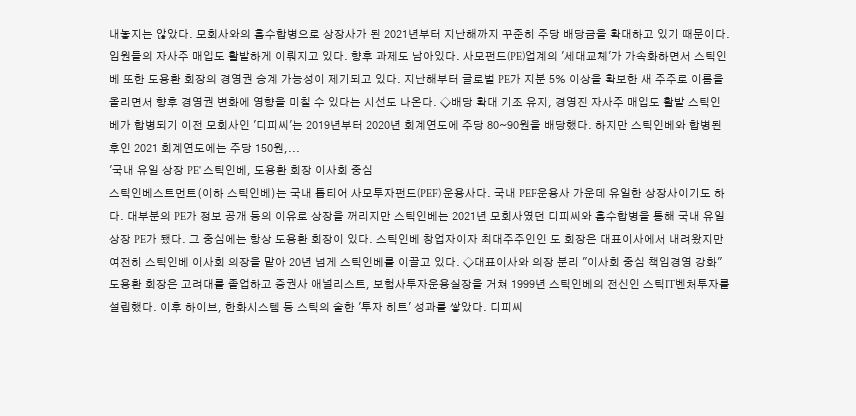내놓지는 않았다. 모회사와의 흡수합병으로 상장사가 된 2021년부터 지난해까지 꾸준히 주당 배당금을 확대하고 있기 때문이다. 임원들의 자사주 매입도 활발하게 이뤄지고 있다. 향후 과제도 남아있다. 사모펀드(PE)업계의 '세대교체'가 가속화하면서 스틱인베 또한 도용환 회장의 경영권 승계 가능성이 제기되고 있다. 지난해부터 글로벌 PE가 지분 5% 이상을 확보한 새 주주로 이름을 올리면서 향후 경영권 변화에 영향을 미칠 수 있다는 시선도 나온다. ◇배당 확대 기조 유지, 경영진 자사주 매입도 활발 스틱인베가 합병되기 이전 모회사인 '디피씨'는 2019년부터 2020년 회계연도에 주당 80~90원을 배당했다. 하지만 스틱인베와 합병된 후인 2021 회계연도에는 주당 150원,...
'국내 유일 상장 PE' 스틱인베, 도용환 회장 이사회 중심
스틱인베스트먼트(이하 스틱인베)는 국내 톱티어 사모투자펀드(PEF) 운용사다. 국내 PEF운용사 가운데 유일한 상장사이기도 하다. 대부분의 PE가 정보 공개 등의 이유로 상장을 꺼리지만 스틱인베는 2021년 모회사였던 디피씨와 흡수합병을 통해 국내 유일 상장 PE가 됐다. 그 중심에는 항상 도용환 회장이 있다. 스틱인베 창업자이자 최대주주인인 도 회장은 대표이사에서 내려왔지만 여전히 스틱인베 이사회 의장을 맡아 20년 넘게 스틱인베를 이끌고 있다. ◇대표이사와 의장 분리 "이사회 중심 책임경영 강화" 도용환 회장은 고려대를 졸업하고 증권사 애널리스트, 보험사투자운용실장을 거쳐 1999년 스틱인베의 전신인 스틱IT벤처투자를 설립했다. 이후 하이브, 한화시스템 등 스틱의 숱한 '투자 히트' 성과를 쌓았다. 디피씨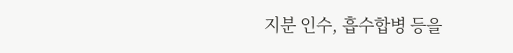지분 인수, 흡수합병 등을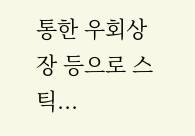통한 우회상장 등으로 스틱...